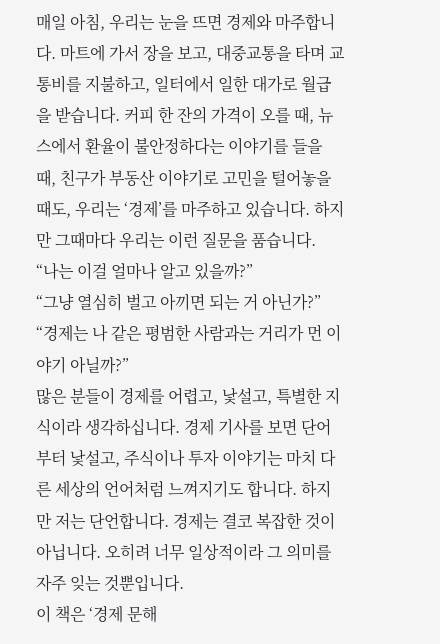매일 아침, 우리는 눈을 뜨면 경제와 마주합니다. 마트에 가서 장을 보고, 대중교통을 타며 교통비를 지불하고, 일터에서 일한 대가로 월급을 받습니다. 커피 한 잔의 가격이 오를 때, 뉴스에서 환율이 불안정하다는 이야기를 들을 때, 친구가 부동산 이야기로 고민을 털어놓을 때도, 우리는 ‘경제’를 마주하고 있습니다. 하지만 그때마다 우리는 이런 질문을 품습니다.
“나는 이걸 얼마나 알고 있을까?”
“그냥 열심히 벌고 아끼면 되는 거 아닌가?”
“경제는 나 같은 평범한 사람과는 거리가 먼 이야기 아닐까?”
많은 분들이 경제를 어렵고, 낯설고, 특별한 지식이라 생각하십니다. 경제 기사를 보면 단어부터 낯설고, 주식이나 투자 이야기는 마치 다른 세상의 언어처럼 느껴지기도 합니다. 하지만 저는 단언합니다. 경제는 결코 복잡한 것이 아닙니다. 오히려 너무 일상적이라 그 의미를 자주 잊는 것뿐입니다.
이 책은 ‘경제 문해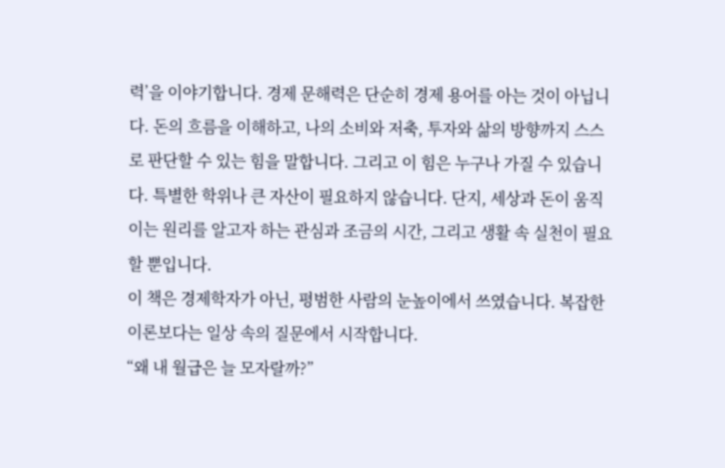력’을 이야기합니다. 경제 문해력은 단순히 경제 용어를 아는 것이 아닙니다. 돈의 흐름을 이해하고, 나의 소비와 저축, 투자와 삶의 방향까지 스스로 판단할 수 있는 힘을 말합니다. 그리고 이 힘은 누구나 가질 수 있습니다. 특별한 학위나 큰 자산이 필요하지 않습니다. 단지, 세상과 돈이 움직이는 원리를 알고자 하는 관심과 조금의 시간, 그리고 생활 속 실천이 필요할 뿐입니다.
이 책은 경제학자가 아닌, 평범한 사람의 눈높이에서 쓰였습니다. 복잡한 이론보다는 일상 속의 질문에서 시작합니다.
“왜 내 월급은 늘 모자랄까?”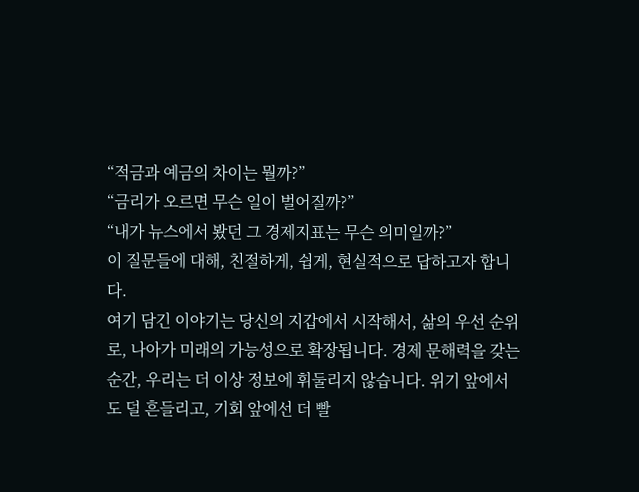“적금과 예금의 차이는 뭘까?”
“금리가 오르면 무슨 일이 벌어질까?”
“내가 뉴스에서 봤던 그 경제지표는 무슨 의미일까?”
이 질문들에 대해, 친절하게, 쉽게, 현실적으로 답하고자 합니다.
여기 담긴 이야기는 당신의 지갑에서 시작해서, 삶의 우선 순위로, 나아가 미래의 가능성으로 확장됩니다. 경제 문해력을 갖는 순간, 우리는 더 이상 정보에 휘둘리지 않습니다. 위기 앞에서도 덜 흔들리고, 기회 앞에선 더 빨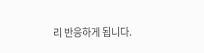리 반응하게 됩니다.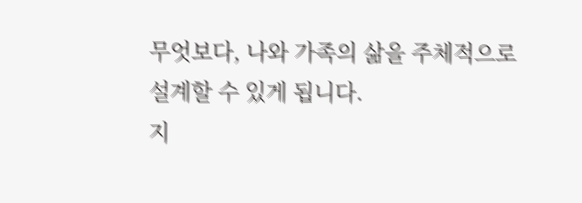무엇보다, 나와 가족의 삶을 주체적으로 설계할 수 있게 됩니다.
지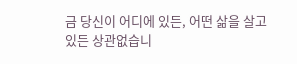금 당신이 어디에 있든, 어떤 삶을 살고 있든 상관없습니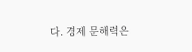다. 경제 문해력은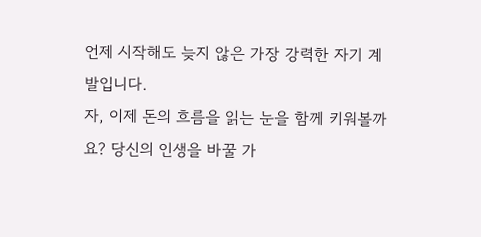언제 시작해도 늦지 않은 가장 강력한 자기 계발입니다.
자, 이제 돈의 흐름을 읽는 눈을 함께 키워볼까요? 당신의 인생을 바꿀 가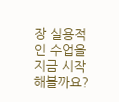장 실용적인 수업을 지금 시작해볼까요?